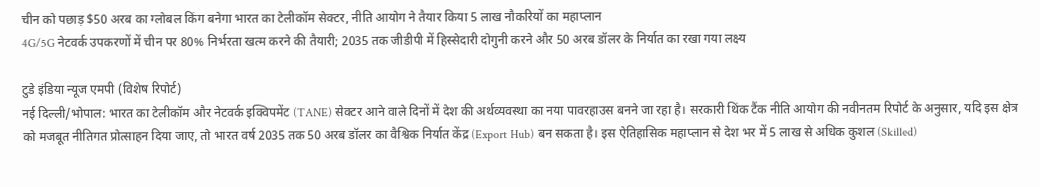चीन को पछाड़ $50 अरब का ग्लोबल किंग बनेगा भारत का टेलीकॉम सेक्टर, नीति आयोग ने तैयार किया 5 लाख नौकरियों का महाप्लान
4G/5G नेटवर्क उपकरणों में चीन पर 80% निर्भरता खत्म करने की तैयारी; 2035 तक जीडीपी में हिस्सेदारी दोगुनी करने और 50 अरब डॉलर के निर्यात का रखा गया लक्ष्य

टुडे इंडिया न्यूज एमपी (विशेष रिपोर्ट)
नई दिल्ली/भोपाल: भारत का टेलीकॉम और नेटवर्क इक्विपमेंट (TANE) सेक्टर आने वाले दिनों में देश की अर्थव्यवस्था का नया पावरहाउस बनने जा रहा है। सरकारी थिंक टैंक नीति आयोग की नवीनतम रिपोर्ट के अनुसार, यदि इस क्षेत्र को मजबूत नीतिगत प्रोत्साहन दिया जाए, तो भारत वर्ष 2035 तक 50 अरब डॉलर का वैश्विक निर्यात केंद्र (Export Hub) बन सकता है। इस ऐतिहासिक महाप्लान से देश भर में 5 लाख से अधिक कुशल (Skilled)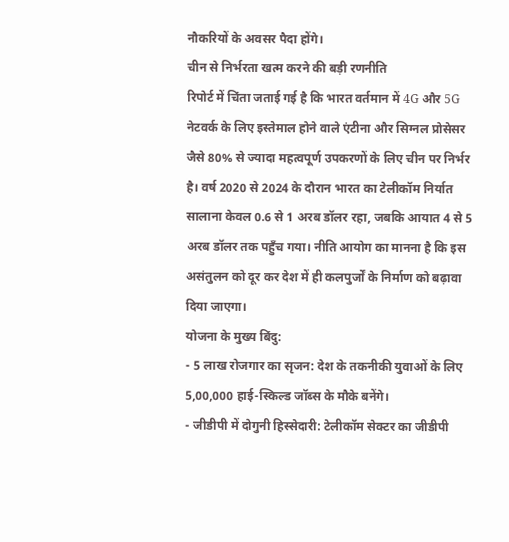नौकरियों के अवसर पैदा होंगे।
चीन से निर्भरता खत्म करने की बड़ी रणनीति
रिपोर्ट में चिंता जताई गई है कि भारत वर्तमान में 4G और 5G नेटवर्क के लिए इस्तेमाल होने वाले एंटीना और सिग्नल प्रोसेसर जैसे 80% से ज्यादा महत्वपूर्ण उपकरणों के लिए चीन पर निर्भर है। वर्ष 2020 से 2024 के दौरान भारत का टेलीकॉम निर्यात सालाना केवल 0.6 से 1 अरब डॉलर रहा, जबकि आयात 4 से 5 अरब डॉलर तक पहुँच गया। नीति आयोग का मानना है कि इस असंतुलन को दूर कर देश में ही कलपुर्जों के निर्माण को बढ़ावा दिया जाएगा।
योजना के मुख्य बिंदु:
- 5 लाख रोजगार का सृजन: देश के तकनीकी युवाओं के लिए 5,00,000 हाई-स्किल्ड जॉब्स के मौके बनेंगे।
- जीडीपी में दोगुनी हिस्सेदारी: टेलीकॉम सेक्टर का जीडीपी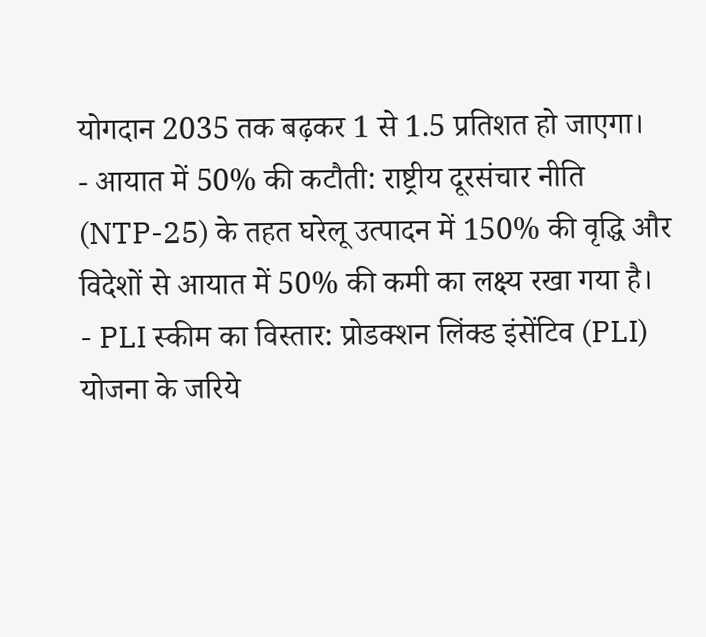योगदान 2035 तक बढ़कर 1 से 1.5 प्रतिशत हो जाएगा।
- आयात में 50% की कटौती: राष्ट्रीय दूरसंचार नीति (NTP-25) के तहत घरेलू उत्पादन में 150% की वृद्धि और विदेशों से आयात में 50% की कमी का लक्ष्य रखा गया है।
- PLI स्कीम का विस्तार: प्रोडक्शन लिंक्ड इंसेंटिव (PLI) योजना के जरिये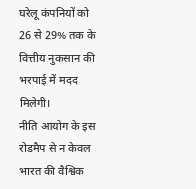घरेलू कंपनियों को 26 से 29% तक के वित्तीय नुकसान की भरपाई में मदद मिलेगी।
नीति आयोग के इस रोडमैप से न केवल भारत की वैश्विक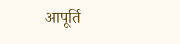आपूर्ति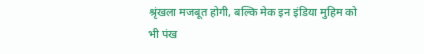श्रृंखला मजबूत होगी, बल्कि मेक इन इंडिया मुहिम को भी पंख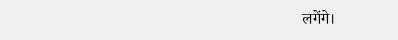लगेंगे।